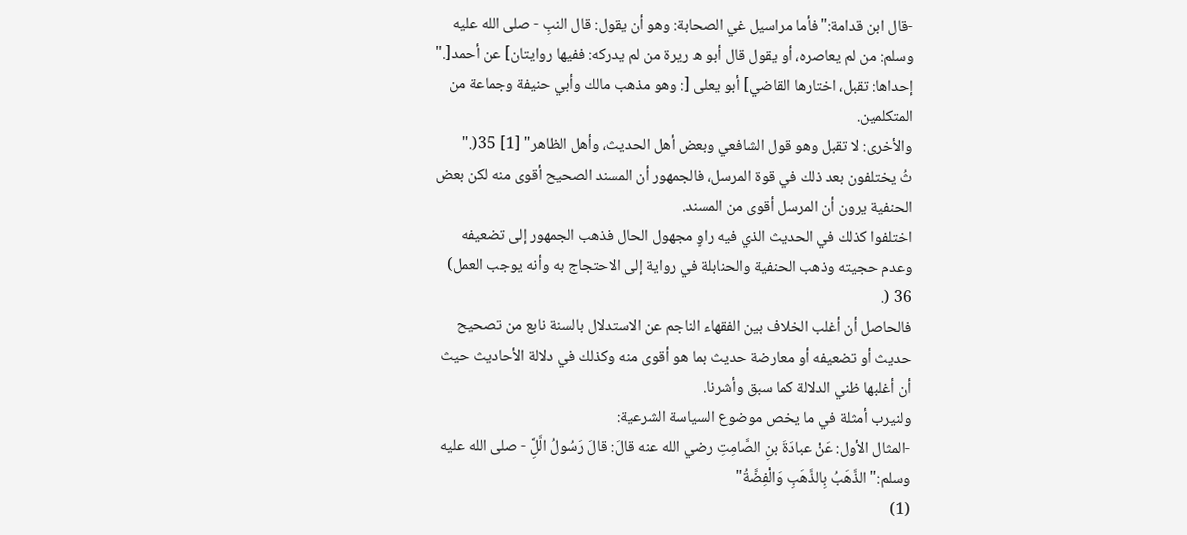-قال ابن قدامة:"فأما مراسيل غي الصحابة: وهو أن يقول: قال النبِ - صلى الله عليه وسلم: من لم يعاصره، أو يقول قال أبو ه ريرة من لم يدركه: ففيها روايتان] عن أحمد[."
إحداها: تقبل، اختارها القاضي] أبو يعلى [: وهو مذهب مالك وأبي حنيفة وجماعة من المتكلمين.
والأخرى: لا تقبل وهو قول الشافعي وبعض أهل الحديث، وأهل الظاهر" [1] 35(."
ثُ يختلفون بعد ذلك في قوة المرسل، فالجمهور أن المسند الصحيح أقوى منه لكن بعض الحنفية يرون أن المرسل أقوى من المسند.
اختلفوا كذلك في الحديث الذي فيه راوٍ مجهول الحال فذهب الجمهور إلى تضعيفه وعدم حجيته وذهب الحنفية والحنابلة في رواية إلى الاحتجاج به وأنه يوجب العمل) 36 (.
فالحاصل أن أغلب الخلاف بين الفقهاء الناجم عن الاستدلال بالسنة نابع من تصحيح حديث أو تضعيفه أو معارضة حديث بما هو أقوى منه وكذلك في دلالة الأحاديث حيث أن أغلبها ظني الدلالة كما سبق وأشرنا.
ولنيرب أمثلة في ما يخص موضوع السياسة الشرعية:
-المثال الأول: عَنْ عبادَةَ بنِ الصَّامِتِ رضي الله عنه قالَ: قالَ رَسُولُ الَّلَِّ - صلى الله عليه وسلم:"الذَّهَبُ بِالذَّهَبِ وَالْفِضَّةُ"
(1)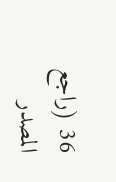36 (راجع المصدر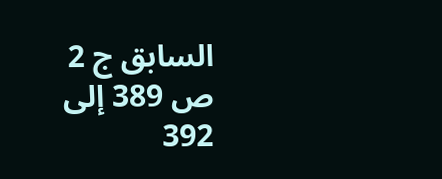السابق ج 2 ص 389 إلى 392